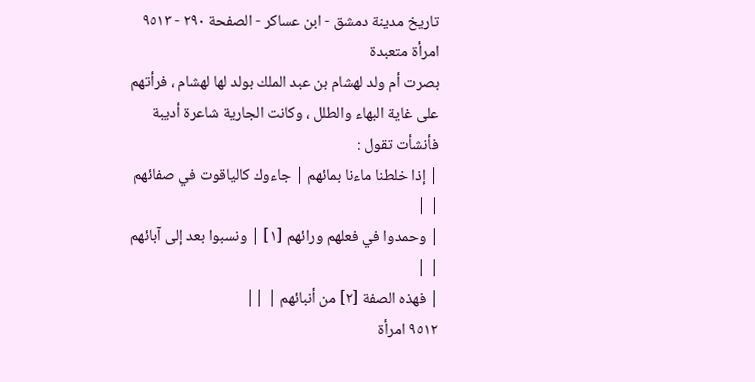تاريخ مدينة دمشق - ابن عساكر - الصفحة ٢٩٠ - ٩٥١٣ امرأة متعبدة
بصرت أم ولد لهشام بن عبد الملك بولد لها لهشام ، فرأتهم على غاية البهاء والطلل ، وكانت الجارية شاعرة أديبة فأنشأت تقول :
| إذا خلطنا ماءنا بمائهم | جاءوك كالياقوت في صفائهم | |
| وحمدوا في فعلهم ورائهم [١] | ونسبوا بعد إلى آبائهم | |
| فهذه الصفة [٢] من أنبائهم | ||
٩٥١٢ امرأة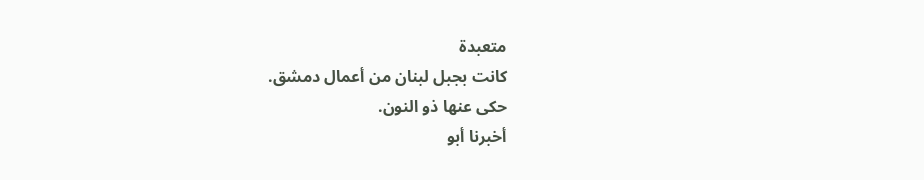متعبدة
كانت بجبل لبنان من أعمال دمشق.
حكى عنها ذو النون.
أخبرنا أبو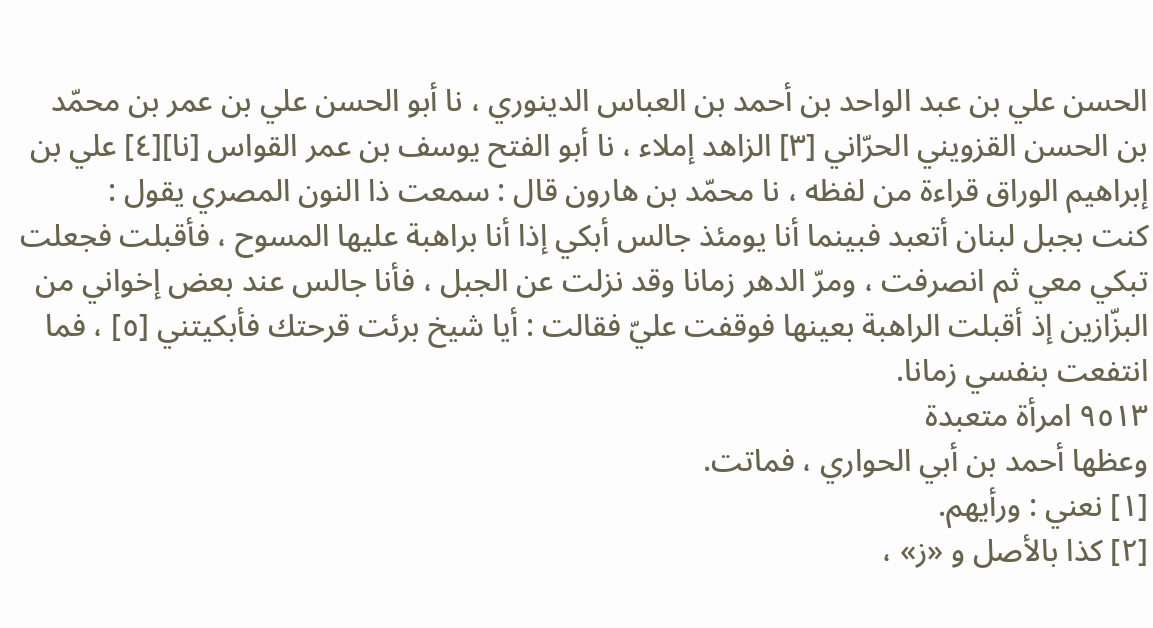الحسن علي بن عبد الواحد بن أحمد بن العباس الدينوري ، نا أبو الحسن علي بن عمر بن محمّد بن الحسن القزويني الحرّاني [٣] الزاهد إملاء ، نا أبو الفتح يوسف بن عمر القواس [نا][٤] علي بن إبراهيم الوراق قراءة من لفظه ، نا محمّد بن هارون قال : سمعت ذا النون المصري يقول :
كنت بجبل لبنان أتعبد فبينما أنا يومئذ جالس أبكي إذا أنا براهبة عليها المسوح ، فأقبلت فجعلت تبكي معي ثم انصرفت ، ومرّ الدهر زمانا وقد نزلت عن الجبل ، فأنا جالس عند بعض إخواني من البزّازين إذ أقبلت الراهبة بعينها فوقفت عليّ فقالت : أيا شيخ برئت قرحتك فأبكيتني [٥] ، فما انتفعت بنفسي زمانا.
٩٥١٣ امرأة متعبدة
وعظها أحمد بن أبي الحواري ، فماتت.
[١] نعني : ورأيهم.
[٢] كذا بالأصل و «ز» ،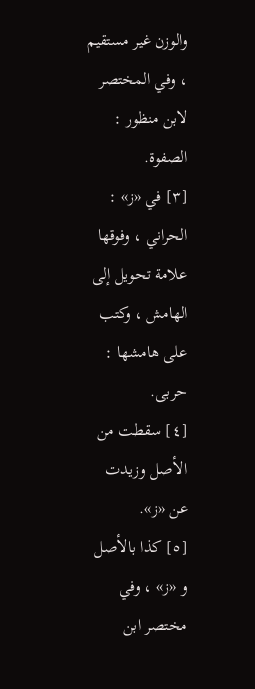والوزن غير مستقيم ، وفي المختصر لابن منظور : الصفوة.
[٣] في «ز» : الحراني ، وفوقها علامة تحويل إلى الهامش ، وكتب على هامشها : حربى.
[٤] سقطت من الأصل وزيدت عن «ز».
[٥] كذا بالأصل و «ز» ، وفي مختصر ابن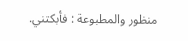منظور والمطبوعة : فأبكتني.